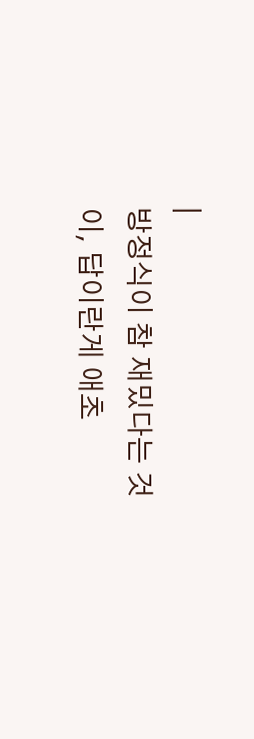|
방정식이 참 재밌다는 것이, 답이란게 애초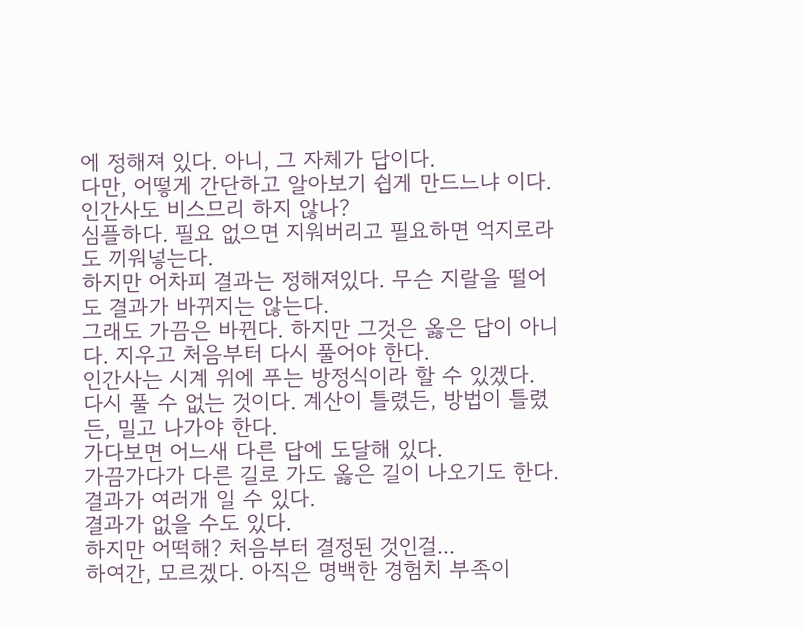에 정해져 있다. 아니, 그 자체가 답이다.
다만, 어떻게 간단하고 알아보기 쉽게 만드느냐 이다.
인간사도 비스므리 하지 않나?
심플하다. 필요 없으면 지워버리고 필요하면 억지로라도 끼워넣는다.
하지만 어차피 결과는 정해져있다. 무슨 지랄을 떨어도 결과가 바뀌지는 않는다.
그래도 가끔은 바뀐다. 하지만 그것은 옳은 답이 아니다. 지우고 처음부터 다시 풀어야 한다.
인간사는 시계 위에 푸는 방정식이라 할 수 있겠다.
다시 풀 수 없는 것이다. 계산이 틀렸든, 방법이 틀렸든, 밀고 나가야 한다.
가다보면 어느새 다른 답에 도달해 있다.
가끔가다가 다른 길로 가도 옳은 길이 나오기도 한다.
결과가 여러개 일 수 있다.
결과가 없을 수도 있다.
하지만 어떡해? 처음부터 결정된 것인걸...
하여간, 모르겠다. 아직은 명백한 경험치 부족이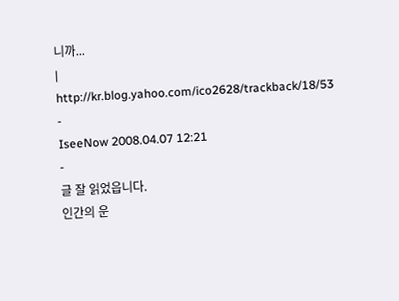니까...
|
http://kr.blog.yahoo.com/ico2628/trackback/18/53
-
IseeNow 2008.04.07 12:21
-
글 잘 읽었읍니다.
인간의 운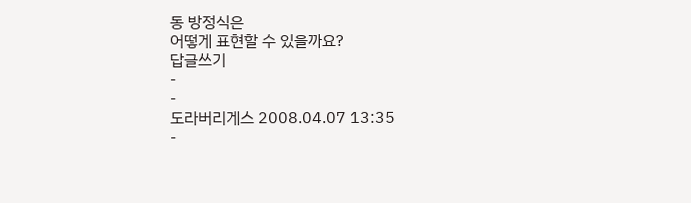동 방정식은
어떻게 표현할 수 있을까요?
답글쓰기
-
-
도라버리게스 2008.04.07 13:35
-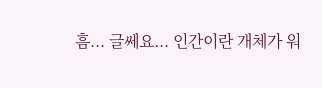흠... 글쎄요... 인간이란 개체가 워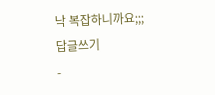낙 복잡하니까요;;;
답글쓰기
-